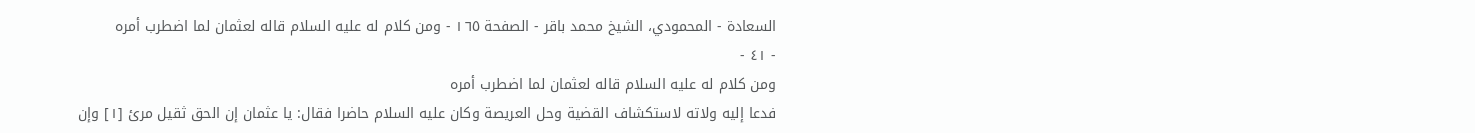السعادة - المحمودي، الشيخ محمد باقر - الصفحة ١٦٥ - ومن كلام له عليه السلام قاله لعثمان لما اضطرب أمره
- ٤١ -
ومن كلام له عليه السلام قاله لعثمان لما اضطرب أمره
فدعا إليه ولاته لاستكشاف القضية وحل العريصة وكان عليه السلام حاضرا فقال: يا عثمان إن الحق ثقيل مرئ [١] وإن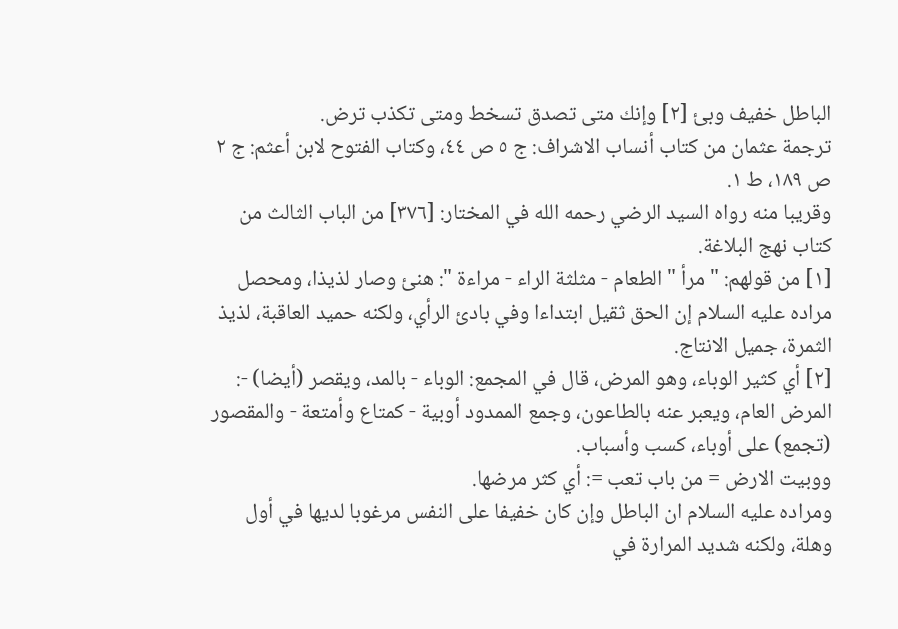الباطل خفيف وبئ [٢] وإنك متى تصدق تسخط ومتى تكذب ترض.
ترجمة عثمان من كتاب أنساب الاشراف: ج ٥ ص ٤٤، وكتاب الفتوح لابن أعثم: ج ٢ ص ١٨٩، ط ١.
وقريبا منه رواه السيد الرضي رحمه الله في المختار: [٣٧٦] من الباب الثالث من كتاب نهج البلاغة.
[١] من قولهم: " مرأ " الطعام - مثلثة الراء - مراءة ": هنئ وصار لذيذا، ومحصل مراده عليه السلام إن الحق ثقيل ابتداءا وفي بادئ الرأي، ولكنه حميد العاقبة، لذيذ الثمرة، جميل الانتاج.
[٢] أي كثير الوباء، وهو المرض، قال في المجمع: الوباء - بالمد، ويقصر (أيضا) -: المرض العام، ويعبر عنه بالطاعون، وجمع الممدود أوبية - كمتاع وأمتعة - والمقصور (تجمع) على أوباء، كسب وأسباب.
ووبيت الارض = من باب تعب =: أي كثر مرضها.
ومراده عليه السلام ان الباطل وإن كان خفيفا على النفس مرغوبا لديها في أول وهلة، ولكنه شديد المرارة في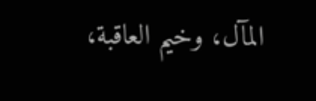المآل، وخيم العاقبة،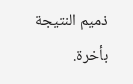ذميم النتيجة بأخرة.